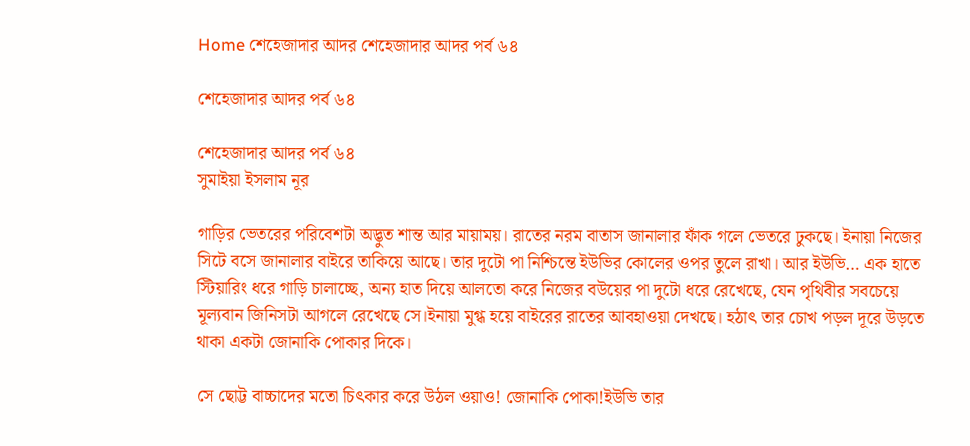Home শেহেজাদার আদর শেহেজাদার আদর পর্ব ৬৪

শেহেজাদার আদর পর্ব ৬৪

শেহেজাদার আদর পর্ব ৬৪
সুমাইয়া ইসলাম নূর

গাড়ির ভেতরের পরিবেশটা অদ্ভুত শান্ত আর মায়াময়। রাতের নরম বাতাস জানালার ফাঁক গলে ভেতরে ঢুকছে। ইনায়া নিজের সিটে বসে জানালার বাইরে তাকিয়ে আছে। তার দুটো পা নিশ্চিন্তে ইউভির কোলের ওপর তুলে রাখা। আর ইউভি… এক হাতে স্টিয়ারিং ধরে গাড়ি চালাচ্ছে, অন্য হাত দিয়ে আলতো করে নিজের বউয়ের পা দুটো ধরে রেখেছে, যেন পৃথিবীর সবচেয়ে মূল্যবান জিনিসটা আগলে রেখেছে সে।ইনায়া মুগ্ধ হয়ে বাইরের রাতের আবহাওয়া দেখছে। হঠাৎ তার চোখ পড়ল দূরে উড়তে থাকা একটা জোনাকি পোকার দিকে।

সে ছোট্ট বাচ্চাদের মতো চিৎকার করে উঠল ওয়াও! জোনাকি পোকা!ইউভি তার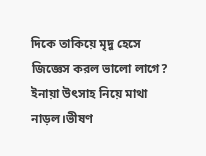দিকে তাকিয়ে মৃদু হেসে জিজ্ঞেস করল ভালো লাগে?
ইনায়া উৎসাহ নিয়ে মাথা নাড়ল।ভীষণ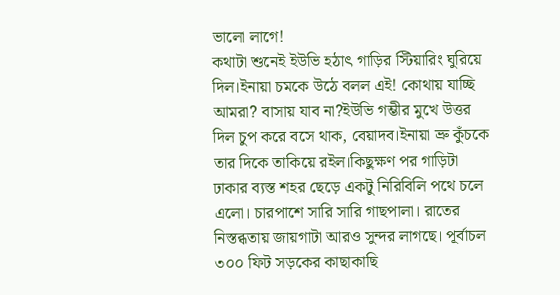ভালো লাগে!
কথাটা শুনেই ইউভি হঠাৎ গাড়ির স্টিয়ারিং ঘুরিয়ে দিল।ইনায়া চমকে উঠে বলল এই! কোথায় যাচ্ছি আমরা? বাসায় যাব না?ইউভি গম্ভীর মুখে উত্তর দিল চুপ করে বসে থাক, বেয়াদব।ইনায়া ভ্রু কুঁচকে তার দিকে তাকিয়ে রইল।কিছুক্ষণ পর গাড়িটা ঢাকার ব্যস্ত শহর ছেড়ে একটু নিরিবিলি পথে চলে এলো। চারপাশে সারি সারি গাছপালা। রাতের নিস্তব্ধতায় জায়গাটা আরও সুন্দর লাগছে। পূর্বাচল ৩০০ ফিট সড়কের কাছাকাছি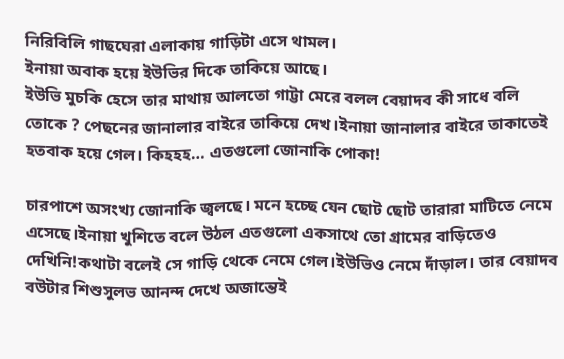নিরিবিলি গাছঘেরা এলাকায় গাড়িটা এসে থামল।
ইনায়া অবাক হয়ে ইউভির দিকে তাকিয়ে আছে।
ইউভি মুচকি হেসে তার মাথায় আলতো গাট্টা মেরে বলল বেয়াদব কী সাধে বলি তোকে ? পেছনের জানালার বাইরে তাকিয়ে দেখ।ইনায়া জানালার বাইরে তাকাতেই হতবাক হয়ে গেল। কিহহহ… এতগুলো জোনাকি পোকা!

চারপাশে অসংখ্য জোনাকি জ্বলছে। মনে হচ্ছে যেন ছোট ছোট তারারা মাটিতে নেমে এসেছে।ইনায়া খুশিতে বলে উঠল এতগুলো একসাথে তো গ্রামের বাড়িতেও দেখিনি!কথাটা বলেই সে গাড়ি থেকে নেমে গেল।ইউভিও নেমে দাঁড়াল। তার বেয়াদব বউটার শিশুসুলভ আনন্দ দেখে অজান্তেই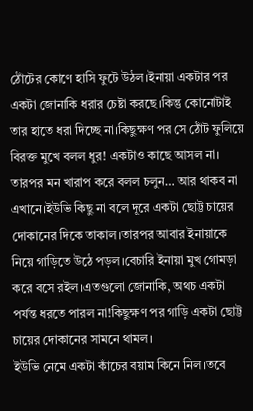ঠোঁটের কোণে হাসি ফুটে উঠল।ইনায়া একটার পর একটা জোনাকি ধরার চেষ্টা করছে।কিন্তু কোনোটাই তার হাতে ধরা দিচ্ছে না।কিছুক্ষণ পর সে ঠোঁট ফুলিয়ে বিরক্ত মুখে বলল ধুর! একটাও কাছে আসল না।
তারপর মন খারাপ করে বলল চলুন… আর থাকব না এখানে।ইউভি কিছু না বলে দূরে একটা ছোট্ট চায়ের দোকানের দিকে তাকাল।তারপর আবার ইনায়াকে নিয়ে গাড়িতে উঠে পড়ল।বেচারি ইনায়া মুখ গোমড়া করে বসে রইল।এতগুলো জোনাকি, অথচ একটা পর্যন্ত ধরতে পারল না!কিছুক্ষণ পর গাড়ি একটা ছোট্ট চায়ের দোকানের সামনে থামল।
ইউভি নেমে একটা কাঁচের বয়াম কিনে নিল।তবে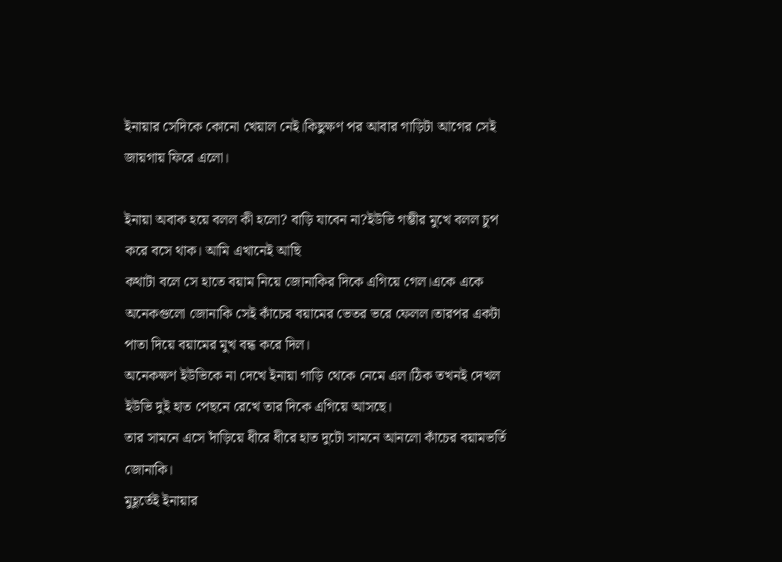ইনায়ার সেদিকে কোনো খেয়াল নেই।কিছুক্ষণ পর আবার গাড়িটা আগের সেই জায়গায় ফিরে এলো।

ইনায়া অবাক হয়ে বলল কী হলো? বাড়ি যাবেন না?ইউভি গম্ভীর মুখে বলল চুপ করে বসে থাক। আমি এখানেই আছি
কথাটা বলে সে হাতে বয়াম নিয়ে জোনাকির দিকে এগিয়ে গেল।একে একে অনেকগুলো জোনাকি সেই কাঁচের বয়ামের ভেতর ভরে ফেলল।তারপর একটা পাতা দিয়ে বয়ামের মুখ বন্ধ করে দিল।
অনেকক্ষণ ইউভিকে না দেখে ইনায়া গাড়ি থেকে নেমে এল।ঠিক তখনই দেখল ইউভি দুই হাত পেছনে রেখে তার দিকে এগিয়ে আসছে।
তার সামনে এসে দাঁড়িয়ে ধীরে ধীরে হাত দুটো সামনে আনলো কাঁচের বয়ামভর্তি জোনাকি।
মুহূর্তেই ইনায়ার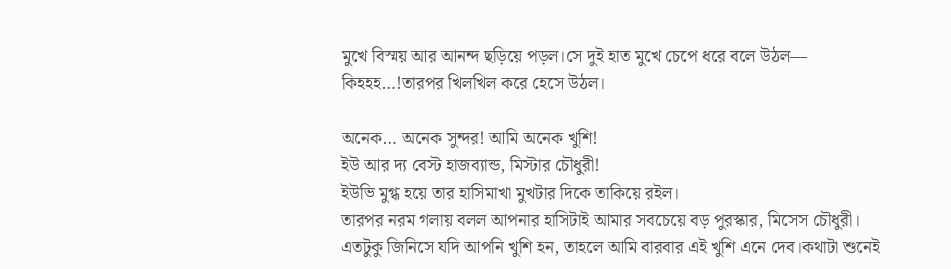মুখে বিস্ময় আর আনন্দ ছড়িয়ে পড়ল।সে দুই হাত মুখে চেপে ধরে বলে উঠল—
কিহহহ…!তারপর খিলখিল করে হেসে উঠল।

অনেক… অনেক সুন্দর! আমি অনেক খুশি!
ইউ আর দ্য বেস্ট হাজব্যান্ড, মিস্টার চৌধুরী!
ইউভি মুগ্ধ হয়ে তার হাসিমাখা মুখটার দিকে তাকিয়ে রইল।
তারপর নরম গলায় বলল আপনার হাসিটাই আমার সবচেয়ে বড় পুরস্কার, মিসেস চৌধুরী। এতটুকু জিনিসে যদি আপনি খুশি হন, তাহলে আমি বারবার এই খুশি এনে দেব।কথাটা শুনেই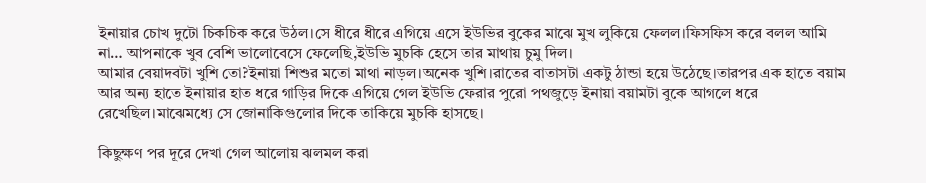ইনায়ার চোখ দুটো চিকচিক করে উঠল।সে ধীরে ধীরে এগিয়ে এসে ইউভির বুকের মাঝে মুখ লুকিয়ে ফেলল।ফিসফিস করে বলল আমি না… আপনাকে খুব বেশি ভালোবেসে ফেলেছি,ইউভি মুচকি হেসে তার মাথায় চুমু দিল।
আমার বেয়াদবটা খুশি তো?ইনায়া শিশুর মতো মাথা নাড়ল।অনেক খুশি।রাতের বাতাসটা একটু ঠান্ডা হয়ে উঠেছে।তারপর এক হাতে বয়াম আর অন্য হাতে ইনায়ার হাত ধরে গাড়ির দিকে এগিয়ে গেল ইউভি ফেরার পুরো পথজুড়ে ইনায়া বয়ামটা বুকে আগলে ধরে রেখেছিল।মাঝেমধ্যে সে জোনাকিগুলোর দিকে তাকিয়ে মুচকি হাসছে।

কিছুক্ষণ পর দূরে দেখা গেল আলোয় ঝলমল করা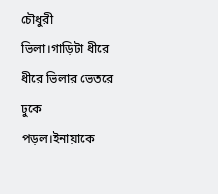চৌধুরী ভিলা।গাড়িটা ধীরে ধীরে ভিলার ভেতরে ঢুকে পড়ল।ইনায়াকে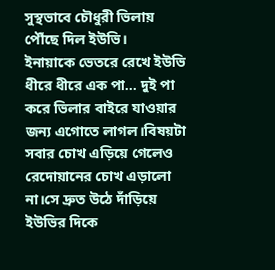সুস্থভাবে চৌধুরী ভিলায় পৌঁছে দিল ইউভি।
ইনায়াকে ভেতরে রেখে ইউভি ধীরে ধীরে এক পা… দুই পা করে ভিলার বাইরে যাওয়ার জন্য এগোতে লাগল।বিষয়টা সবার চোখ এড়িয়ে গেলেও রেদোয়ানের চোখ এড়ালো না।সে দ্রুত উঠে দাঁড়িয়ে ইউভির দিকে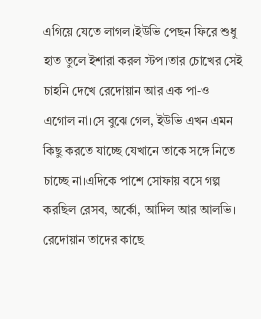এগিয়ে যেতে লাগল।ইউভি পেছন ফিরে শুধু হাত তুলে ইশারা করল স্টপ।তার চোখের সেই চাহনি দেখে রেদোয়ান আর এক পা-ও এগোল না।সে বুঝে গেল, ইউভি এখন এমন কিছু করতে যাচ্ছে যেখানে তাকে সঙ্গে নিতে চাচ্ছে না।এদিকে পাশে সোফায় বসে গল্প করছিল রেসব, অর্কো, আদিল আর আলভি।
রেদোয়ান তাদের কাছে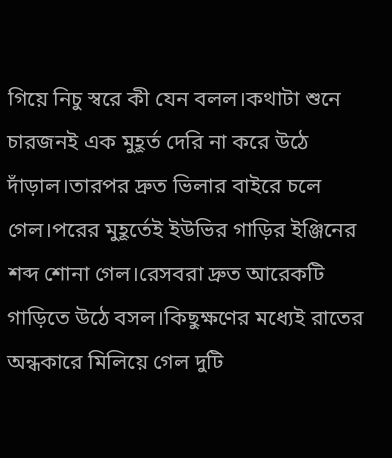গিয়ে নিচু স্বরে কী যেন বলল।কথাটা শুনে চারজনই এক মুহূর্ত দেরি না করে উঠে দাঁড়াল।তারপর দ্রুত ভিলার বাইরে চলে গেল।পরের মুহূর্তেই ইউভির গাড়ির ইঞ্জিনের শব্দ শোনা গেল।রেসবরা দ্রুত আরেকটি গাড়িতে উঠে বসল।কিছুক্ষণের মধ্যেই রাতের অন্ধকারে মিলিয়ে গেল দুটি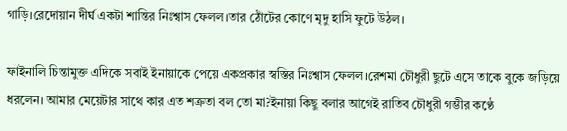গাড়ি।রেদোয়ান দীর্ঘ একটা শান্তির নিঃশ্বাস ফেলল।তার ঠোঁটের কোণে মৃদু হাসি ফুটে উঠল।

ফাইনালি চিন্তামুক্ত এদিকে সবাই ইনায়াকে পেয়ে একপ্রকার স্বস্তির নিঃশ্বাস ফেলল।রেশমা চৌধুরী ছুটে এসে তাকে বুকে জড়িয়ে ধরলেন। আমার মেয়েটার সাথে কার এত শত্রুতা বল তো মা?ইনায়া কিছু বলার আগেই রাতিব চৌধুরী গম্ভীর কণ্ঠে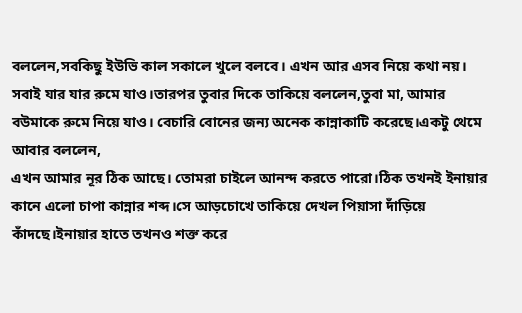বললেন,সবকিছু ইউভি কাল সকালে খুলে বলবে। এখন আর এসব নিয়ে কথা নয়। সবাই যার যার রুমে যাও।তারপর তুবার দিকে তাকিয়ে বললেন,তুবা মা, আমার বউমাকে রুমে নিয়ে যাও। বেচারি বোনের জন্য অনেক কান্নাকাটি করেছে।একটু থেমে আবার বললেন,
এখন আমার নূর ঠিক আছে। তোমরা চাইলে আনন্দ করতে পারো।ঠিক তখনই ইনায়ার কানে এলো চাপা কান্নার শব্দ।সে আড়চোখে তাকিয়ে দেখল পিয়াসা দাঁড়িয়ে কাঁদছে।ইনায়ার হাতে তখনও শক্ত করে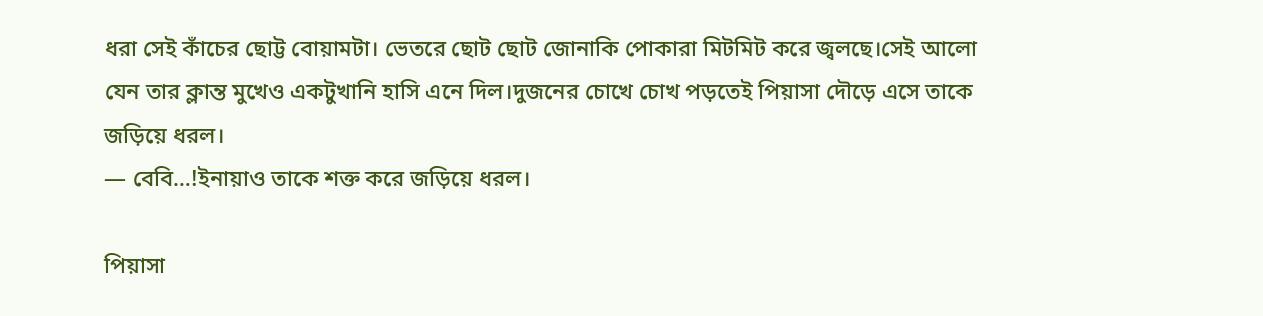ধরা সেই কাঁচের ছোট্ট বোয়ামটা। ভেতরে ছোট ছোট জোনাকি পোকারা মিটমিট করে জ্বলছে।সেই আলো যেন তার ক্লান্ত মুখেও একটুখানি হাসি এনে দিল।দুজনের চোখে চোখ পড়তেই পিয়াসা দৌড়ে এসে তাকে জড়িয়ে ধরল।
— বেবি…!ইনায়াও তাকে শক্ত করে জড়িয়ে ধরল।

পিয়াসা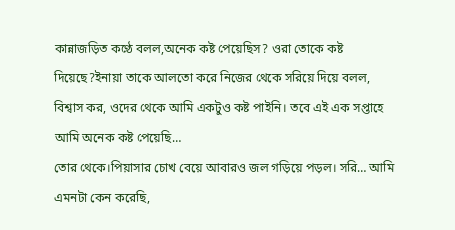কান্নাজড়িত কণ্ঠে বলল,অনেক কষ্ট পেয়েছিস? ওরা তোকে কষ্ট দিয়েছে?ইনায়া তাকে আলতো করে নিজের থেকে সরিয়ে দিয়ে বলল,
বিশ্বাস কর, ওদের থেকে আমি একটুও কষ্ট পাইনি। তবে এই এক সপ্তাহে আমি অনেক কষ্ট পেয়েছি…
তোর থেকে।পিয়াসার চোখ বেয়ে আবারও জল গড়িয়ে পড়ল। সরি… আমি এমনটা কেন করেছি,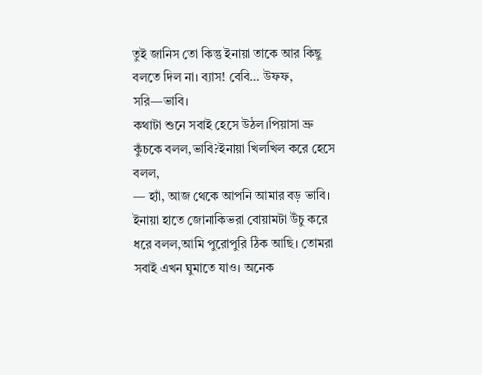তুই জানিস তো কিন্তু ইনায়া তাকে আর কিছু বলতে দিল না। ব্যাস! বেবি… উফফ, সরি—ভাবি।
কথাটা শুনে সবাই হেসে উঠল।পিয়াসা ভ্রু কুঁচকে বলল,ভাবি?ইনায়া খিলখিল করে হেসে বলল,
— হ্যাঁ, আজ থেকে আপনি আমার বড় ভাবি।
ইনায়া হাতে জোনাকিভরা বোয়ামটা উঁচু করে ধরে বলল,আমি পুরোপুরি ঠিক আছি। তোমরা সবাই এখন ঘুমাতে যাও। অনেক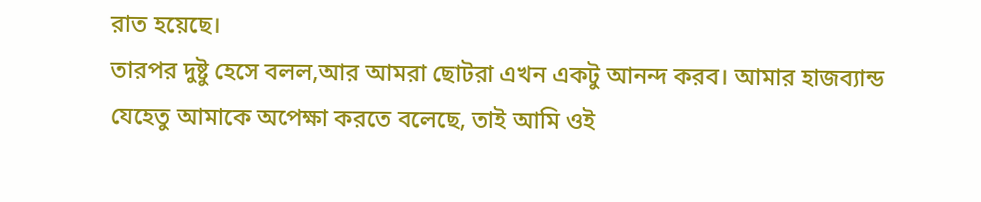রাত হয়েছে।
তারপর দুষ্টু হেসে বলল,আর আমরা ছোটরা এখন একটু আনন্দ করব। আমার হাজব্যান্ড যেহেতু আমাকে অপেক্ষা করতে বলেছে, তাই আমি ওই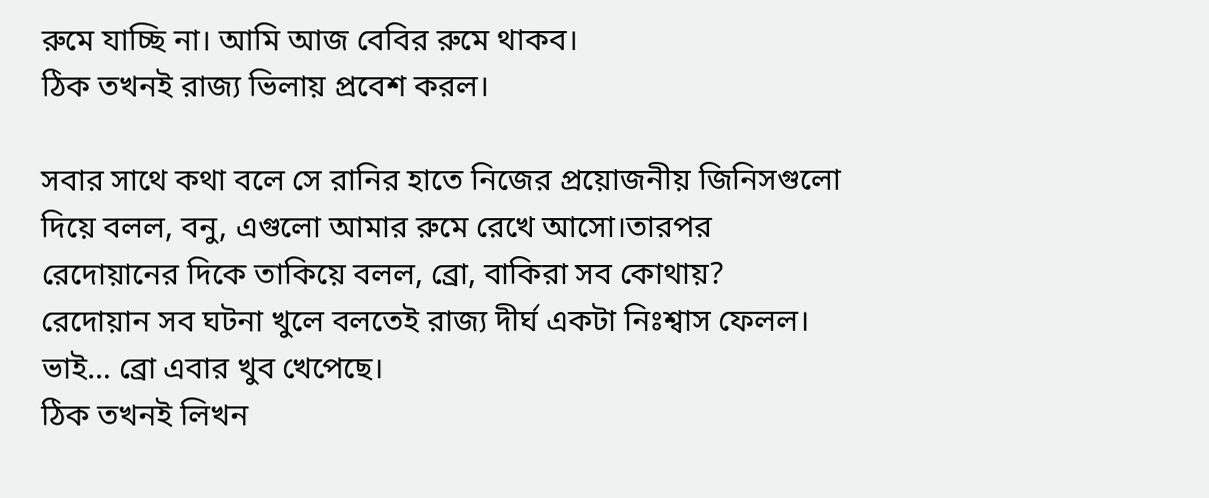রুমে যাচ্ছি না। আমি আজ বেবির রুমে থাকব।
ঠিক তখনই রাজ্য ভিলায় প্রবেশ করল।

সবার সাথে কথা বলে সে রানির হাতে নিজের প্রয়োজনীয় জিনিসগুলো দিয়ে বলল, বনু, এগুলো আমার রুমে রেখে আসো।তারপর রেদোয়ানের দিকে তাকিয়ে বলল, ব্রো, বাকিরা সব কোথায়?
রেদোয়ান সব ঘটনা খুলে বলতেই রাজ্য দীর্ঘ একটা নিঃশ্বাস ফেলল। ভাই… ব্রো এবার খুব খেপেছে।
ঠিক তখনই লিখন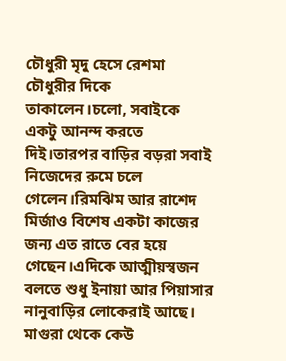চৌধুরী মৃদু হেসে রেশমা চৌধুরীর দিকে তাকালেন।চলো, সবাইকে একটু আনন্দ করতে দিই।তারপর বাড়ির বড়রা সবাই নিজেদের রুমে চলে গেলেন।রিমঝিম আর রাশেদ মির্জাও বিশেষ একটা কাজের জন্য এত রাতে বের হয়ে গেছেন।এদিকে আত্মীয়স্বজন বলতে শুধু ইনায়া আর পিয়াসার নানুবাড়ির লোকেরাই আছে।
মাগুরা থেকে কেউ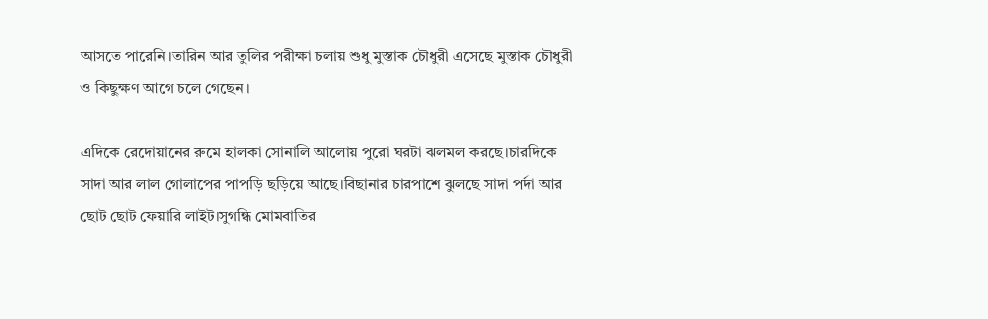আসতে পারেনি।তারিন আর তুলির পরীক্ষা চলায় শুধু মুস্তাক চৌধুরী এসেছে মুস্তাক চৌধুরী ও কিছুক্ষণ আগে চলে গেছেন।

এদিকে রেদোয়ানের রুমে হালকা সোনালি আলোয় পুরো ঘরটা ঝলমল করছে।চারদিকে সাদা আর লাল গোলাপের পাপড়ি ছড়িয়ে আছে।বিছানার চারপাশে ঝুলছে সাদা পর্দা আর ছোট ছোট ফেয়ারি লাইট।সুগন্ধি মোমবাতির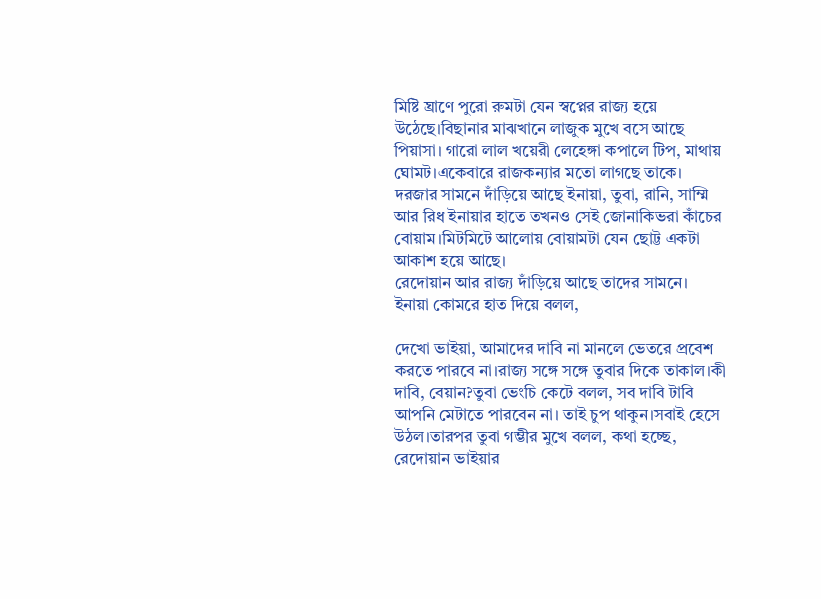মিষ্টি ঘ্রাণে পুরো রুমটা যেন স্বপ্নের রাজ্য হয়ে উঠেছে।বিছানার মাঝখানে লাজুক মুখে বসে আছে পিয়াসা। গারো লাল খয়েরী লেহেঙ্গা কপালে টিপ, মাথায় ঘোমট।একেবারে রাজকন্যার মতো লাগছে তাকে।
দরজার সামনে দাঁড়িয়ে আছে ইনায়া, তুবা, রানি, সাম্মি আর রিধ ইনায়ার হাতে তখনও সেই জোনাকিভরা কাঁচের বোয়াম।মিটমিটে আলোয় বোয়ামটা যেন ছোট্ট একটা আকাশ হয়ে আছে।
রেদোয়ান আর রাজ্য দাঁড়িয়ে আছে তাদের সামনে।
ইনায়া কোমরে হাত দিয়ে বলল,

দেখো ভাইয়া, আমাদের দাবি না মানলে ভেতরে প্রবেশ করতে পারবে না।রাজ্য সঙ্গে সঙ্গে তুবার দিকে তাকাল।কী দাবি, বেয়ান?তুবা ভেংচি কেটে বলল, সব দাবি টাবি আপনি মেটাতে পারবেন না। তাই চুপ থাকুন।সবাই হেসে উঠল।তারপর তুবা গম্ভীর মুখে বলল, কথা হচ্ছে, রেদোয়ান ভাইয়ার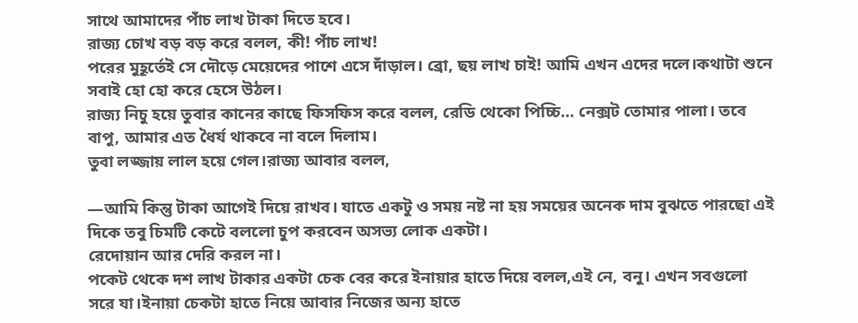সাথে আমাদের পাঁচ লাখ টাকা দিতে হবে।
রাজ্য চোখ বড় বড় করে বলল, কী! পাঁচ লাখ!
পরের মুহূর্তেই সে দৌড়ে মেয়েদের পাশে এসে দাঁড়াল। ব্রো, ছয় লাখ চাই! আমি এখন এদের দলে।কথাটা শুনে সবাই হো হো করে হেসে উঠল।
রাজ্য নিচু হয়ে তুবার কানের কাছে ফিসফিস করে বলল, রেডি থেকো পিচ্চি… নেক্সট তোমার পালা। তবে বাপু, আমার এত ধৈর্য থাকবে না বলে দিলাম।
তুবা লজ্জায় লাল হয়ে গেল।রাজ্য আবার বলল,

—আমি কিন্তু টাকা আগেই দিয়ে রাখব। যাতে একটু ও সময় নষ্ট না হয় সময়ের অনেক দাম বুঝতে পারছো এই দিকে তবু চিমটি কেটে বললো চুপ করবেন অসভ্য লোক একটা।
রেদোয়ান আর দেরি করল না।
পকেট থেকে দশ লাখ টাকার একটা চেক বের করে ইনায়ার হাতে দিয়ে বলল,এই নে, বনু। এখন সবগুলো সরে যা।ইনায়া চেকটা হাতে নিয়ে আবার নিজের অন্য হাতে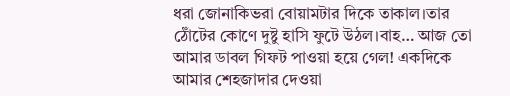ধরা জোনাকিভরা বোয়ামটার দিকে তাকাল।তার ঠোঁটের কোণে দুষ্টু হাসি ফুটে উঠল।বাহ… আজ তো আমার ডাবল গিফট পাওয়া হয়ে গেল! একদিকে আমার শেহজাদার দেওয়া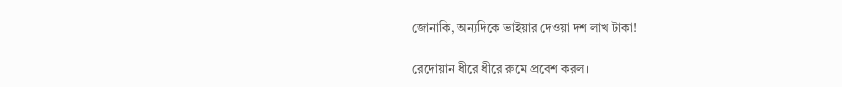জোনাকি, অন্যদিকে ভাইয়ার দেওয়া দশ লাখ টাকা!

রেদোয়ান ধীরে ধীরে রুমে প্রবেশ করল।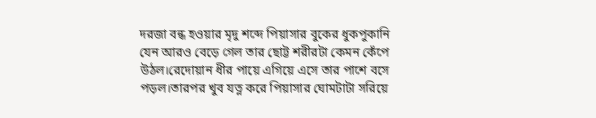দরজা বন্ধ হওয়ার মৃদু শব্দে পিয়াসার বুকের ধুকপুকানি যেন আরও বেড়ে গেল তার ছোট্ট শরীরটা কেমন কেঁপে উঠল।রেদোয়ান ধীর পায়ে এগিয়ে এসে তার পাশে বসে পড়ল।তারপর খুব যত্ন করে পিয়াসার ঘোমটাটা সরিয়ে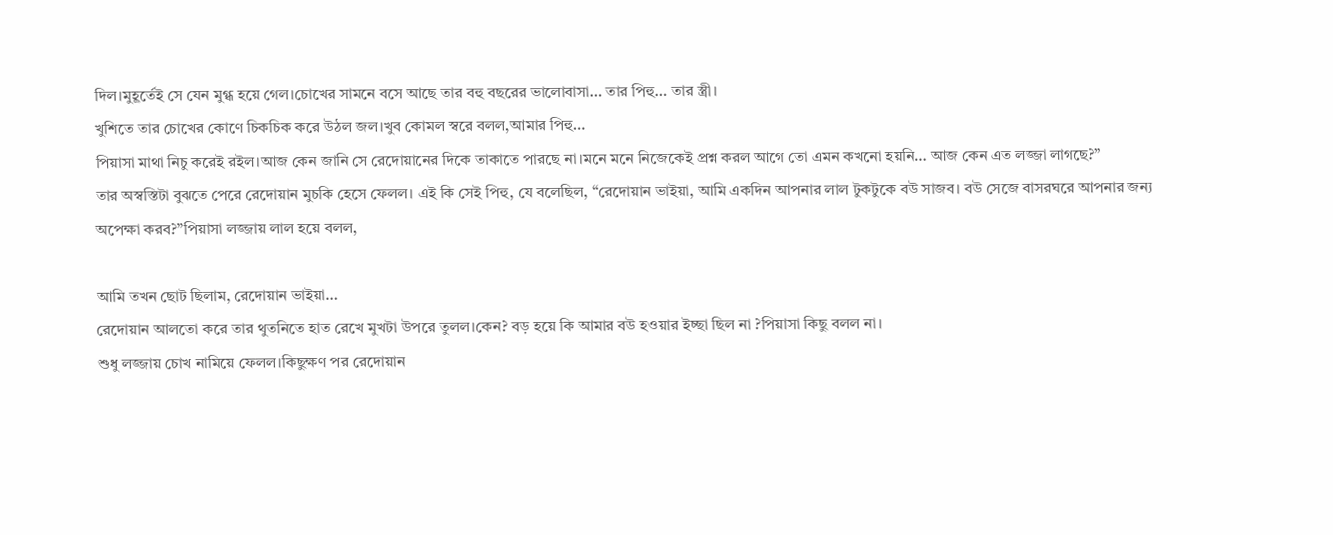দিল।মুহূর্তেই সে যেন মুগ্ধ হয়ে গেল।চোখের সামনে বসে আছে তার বহু বছরের ভালোবাসা… তার পিহু… তার স্ত্রী।
খুশিতে তার চোখের কোণে চিকচিক করে উঠল জল।খুব কোমল স্বরে বলল,আমার পিহু…
পিয়াসা মাথা নিচু করেই রইল।আজ কেন জানি সে রেদোয়ানের দিকে তাকাতে পারছে না।মনে মনে নিজেকেই প্রশ্ন করল আগে তো এমন কখনো হয়নি… আজ কেন এত লজ্জা লাগছে?”
তার অস্বস্তিটা বুঝতে পেরে রেদোয়ান মুচকি হেসে ফেলল। এই কি সেই পিহু, যে বলেছিল, “রেদোয়ান ভাইয়া, আমি একদিন আপনার লাল টুকটুকে বউ সাজব। বউ সেজে বাসরঘরে আপনার জন্য অপেক্ষা করব?”পিয়াসা লজ্জায় লাল হয়ে বলল,

আমি তখন ছোট ছিলাম, রেদোয়ান ভাইয়া…
রেদোয়ান আলতো করে তার থুতনিতে হাত রেখে মুখটা উপরে তুলল।কেন? বড় হয়ে কি আমার বউ হওয়ার ইচ্ছা ছিল না ?পিয়াসা কিছু বলল না।
শুধু লজ্জায় চোখ নামিয়ে ফেলল।কিছুক্ষণ পর রেদোয়ান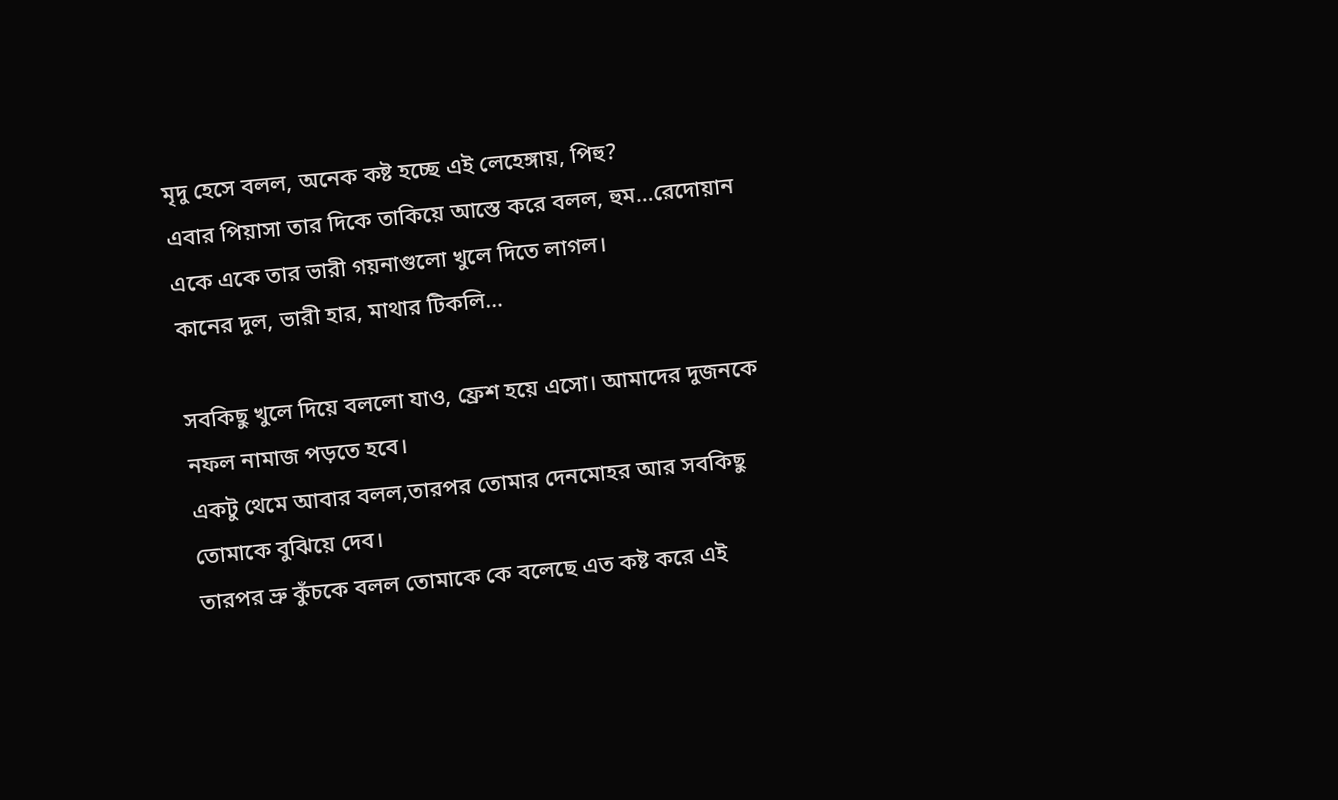মৃদু হেসে বলল, অনেক কষ্ট হচ্ছে এই লেহেঙ্গায়, পিহু?
এবার পিয়াসা তার দিকে তাকিয়ে আস্তে করে বলল, হুম…রেদোয়ান একে একে তার ভারী গয়নাগুলো খুলে দিতে লাগল।
কানের দুল, ভারী হার, মাথার টিকলি…

সবকিছু খুলে দিয়ে বললো যাও, ফ্রেশ হয়ে এসো। আমাদের দুজনকে নফল নামাজ পড়তে হবে।
একটু থেমে আবার বলল,তারপর তোমার দেনমোহর আর সবকিছু তোমাকে বুঝিয়ে দেব।
তারপর ভ্রু কুঁচকে বলল তোমাকে কে বলেছে এত কষ্ট করে এই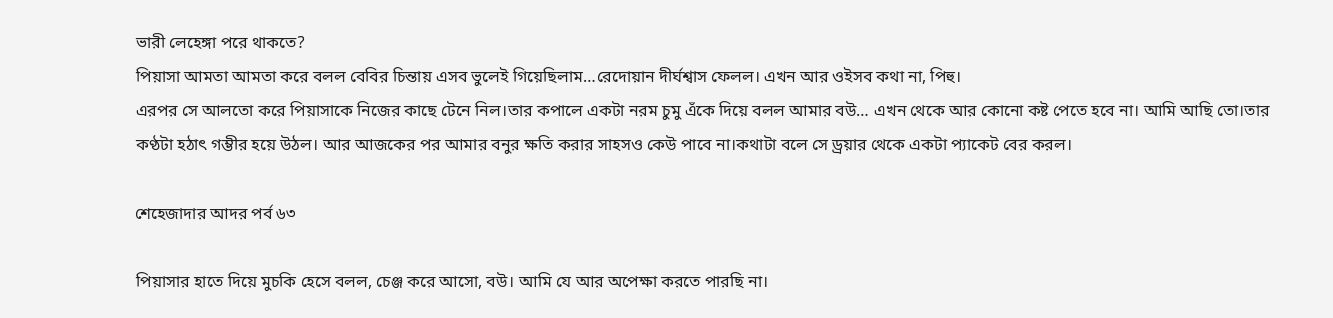ভারী লেহেঙ্গা পরে থাকতে?
পিয়াসা আমতা আমতা করে বলল বেবির চিন্তায় এসব ভুলেই গিয়েছিলাম…রেদোয়ান দীর্ঘশ্বাস ফেলল। এখন আর ওইসব কথা না, পিহু।
এরপর সে আলতো করে পিয়াসাকে নিজের কাছে টেনে নিল।তার কপালে একটা নরম চুমু এঁকে দিয়ে বলল আমার বউ… এখন থেকে আর কোনো কষ্ট পেতে হবে না। আমি আছি তো।তার কণ্ঠটা হঠাৎ গম্ভীর হয়ে উঠল। আর আজকের পর আমার বনুর ক্ষতি করার সাহসও কেউ পাবে না।কথাটা বলে সে ড্রয়ার থেকে একটা প্যাকেট বের করল।

শেহেজাদার আদর পর্ব ৬৩

পিয়াসার হাতে দিয়ে মুচকি হেসে বলল, চেঞ্জ করে আসো, বউ। আমি যে আর অপেক্ষা করতে পারছি না।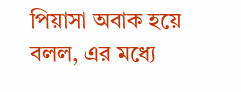পিয়াসা অবাক হয়ে বলল, এর মধ্যে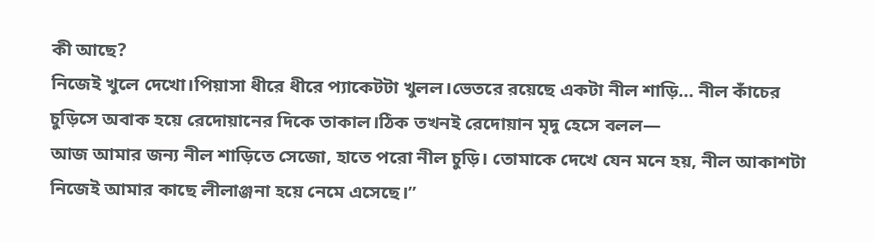কী আছে?
নিজেই খুলে দেখো।পিয়াসা ধীরে ধীরে প্যাকেটটা খুলল।ভেতরে রয়েছে একটা নীল শাড়ি… নীল কাঁচের চুড়িসে অবাক হয়ে রেদোয়ানের দিকে তাকাল।ঠিক তখনই রেদোয়ান মৃদু হেসে বলল—
আজ আমার জন্য নীল শাড়িতে সেজো, হাতে পরো নীল চুড়ি। তোমাকে দেখে যেন মনে হয়, নীল আকাশটা নিজেই আমার কাছে লীলাঞ্জনা হয়ে নেমে এসেছে।”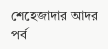শেহেজাদার আদর পর্ব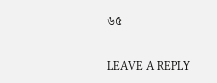৬৫

LEAVE A REPLY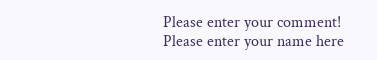Please enter your comment!
Please enter your name here